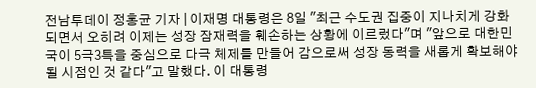전남투데이 정홍균 기자 | 이재명 대통령은 8일 "최근 수도권 집중이 지나치게 강화되면서 오히려 이제는 성장 잠재력을 훼손하는 상황에 이르렀다"며 "앞으로 대한민국이 5극3특을 중심으로 다극 체제를 만들어 감으로써 성장 동력을 새롭게 확보해야 될 시점인 것 같다"고 말했다. 이 대통령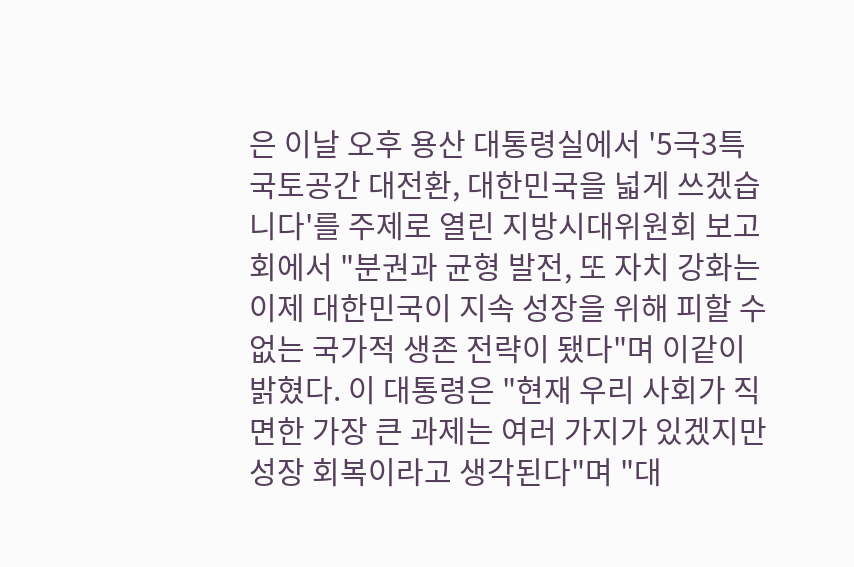은 이날 오후 용산 대통령실에서 '5극3특 국토공간 대전환, 대한민국을 넓게 쓰겠습니다'를 주제로 열린 지방시대위원회 보고회에서 "분권과 균형 발전, 또 자치 강화는 이제 대한민국이 지속 성장을 위해 피할 수 없는 국가적 생존 전략이 됐다"며 이같이 밝혔다. 이 대통령은 "현재 우리 사회가 직면한 가장 큰 과제는 여러 가지가 있겠지만 성장 회복이라고 생각된다"며 "대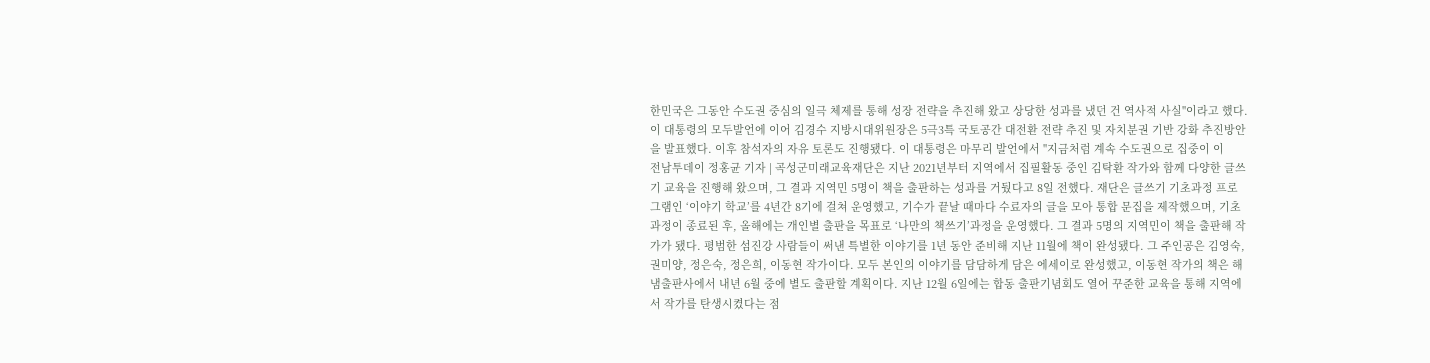한민국은 그동안 수도권 중심의 일극 체제를 통해 성장 전략을 추진해 왔고 상당한 성과를 냈던 건 역사적 사실"이라고 했다. 이 대통령의 모두발언에 이어 김경수 지방시대위원장은 5극3특 국토공간 대전환 전략 추진 및 자치분권 기반 강화 추진방안을 발표했다. 이후 참석자의 자유 토론도 진행됐다. 이 대통령은 마무리 발언에서 "지금처럼 계속 수도권으로 집중이 이
전남투데이 정홍균 기자 | 곡성군미래교육재단은 지난 2021년부터 지역에서 집필활동 중인 김탁환 작가와 함께 다양한 글쓰기 교육을 진행해 왔으며, 그 결과 지역민 5명이 책을 출판하는 성과를 거뒀다고 8일 전했다. 재단은 글쓰기 기초과정 프로그램인 ‘이야기 학교’를 4년간 8기에 걸쳐 운영했고, 기수가 끝날 때마다 수료자의 글을 모아 통합 문집을 제작했으며, 기초과정이 종료된 후, 올해에는 개인별 출판을 목표로 ‘나만의 책쓰기’과정을 운영했다. 그 결과 5명의 지역민이 책을 출판해 작가가 됐다. 평범한 섬진강 사람들이 써낸 특별한 이야기를 1년 동안 준비해 지난 11월에 책이 완성됐다. 그 주인공은 김영숙, 권미양, 정은숙, 정은희, 이동현 작가이다. 모두 본인의 이야기를 담담하게 담은 에세이로 완성했고, 이동현 작가의 책은 해냄출판사에서 내년 6월 중에 별도 출판할 계획이다. 지난 12월 6일에는 합동 출판기념회도 열어 꾸준한 교육을 통해 지역에서 작가를 탄생시켰다는 점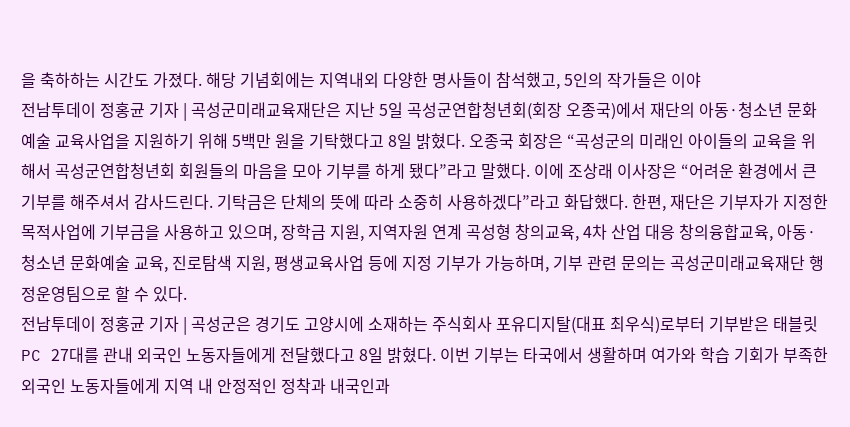을 축하하는 시간도 가졌다. 해당 기념회에는 지역내외 다양한 명사들이 참석했고, 5인의 작가들은 이야
전남투데이 정홍균 기자 | 곡성군미래교육재단은 지난 5일 곡성군연합청년회(회장 오종국)에서 재단의 아동·청소년 문화예술 교육사업을 지원하기 위해 5백만 원을 기탁했다고 8일 밝혔다. 오종국 회장은 “곡성군의 미래인 아이들의 교육을 위해서 곡성군연합청년회 회원들의 마음을 모아 기부를 하게 됐다”라고 말했다. 이에 조상래 이사장은 “어려운 환경에서 큰 기부를 해주셔서 감사드린다. 기탁금은 단체의 뜻에 따라 소중히 사용하겠다”라고 화답했다. 한편, 재단은 기부자가 지정한 목적사업에 기부금을 사용하고 있으며, 장학금 지원, 지역자원 연계 곡성형 창의교육, 4차 산업 대응 창의융합교육, 아동·청소년 문화예술 교육, 진로탐색 지원, 평생교육사업 등에 지정 기부가 가능하며, 기부 관련 문의는 곡성군미래교육재단 행정운영팀으로 할 수 있다.
전남투데이 정홍균 기자 | 곡성군은 경기도 고양시에 소재하는 주식회사 포유디지탈(대표 최우식)로부터 기부받은 태블릿PC 27대를 관내 외국인 노동자들에게 전달했다고 8일 밝혔다. 이번 기부는 타국에서 생활하며 여가와 학습 기회가 부족한 외국인 노동자들에게 지역 내 안정적인 정착과 내국인과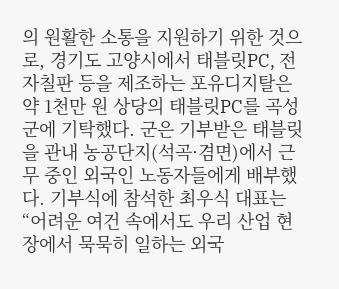의 원활한 소통을 지원하기 위한 것으로, 경기도 고양시에서 태블릿PC, 전자칠판 등을 제조하는 포유디지탈은 약 1천만 원 상당의 태블릿PC를 곡성군에 기탁했다. 군은 기부받은 태블릿을 관내 농공단지(석곡·겸면)에서 근무 중인 외국인 노동자들에게 배부했다. 기부식에 참석한 최우식 대표는 “어려운 여건 속에서도 우리 산업 현장에서 묵묵히 일하는 외국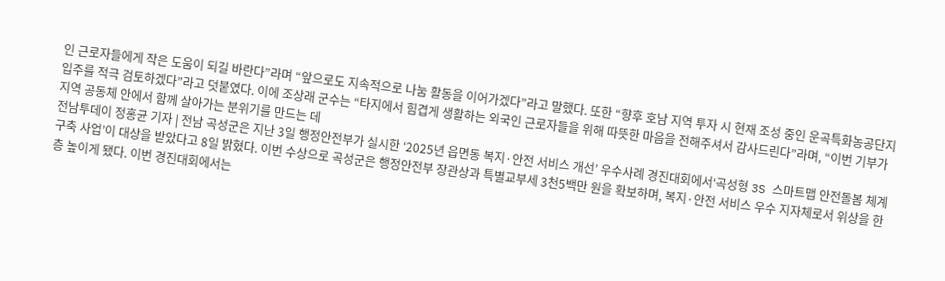인 근로자들에게 작은 도움이 되길 바란다”라며 “앞으로도 지속적으로 나눔 활동을 이어가겠다”라고 말했다. 또한 “향후 호남 지역 투자 시 현재 조성 중인 운곡특화농공단지 입주를 적극 검토하겠다”라고 덧붙였다. 이에 조상래 군수는 “타지에서 힘겹게 생활하는 외국인 근로자들을 위해 따뜻한 마음을 전해주셔서 감사드린다”라며, “이번 기부가 지역 공동체 안에서 함께 살아가는 분위기를 만드는 데
전남투데이 정홍균 기자 | 전남 곡성군은 지난 3일 행정안전부가 실시한 ‘2025년 읍면동 복지·안전 서비스 개선’ 우수사례 경진대회에서‘곡성형 3S 스마트맵 안전돌봄 체계 구축 사업’이 대상을 받았다고 8일 밝혔다. 이번 수상으로 곡성군은 행정안전부 장관상과 특별교부세 3천5백만 원을 확보하며, 복지·안전 서비스 우수 지자체로서 위상을 한층 높이게 됐다. 이번 경진대회에서는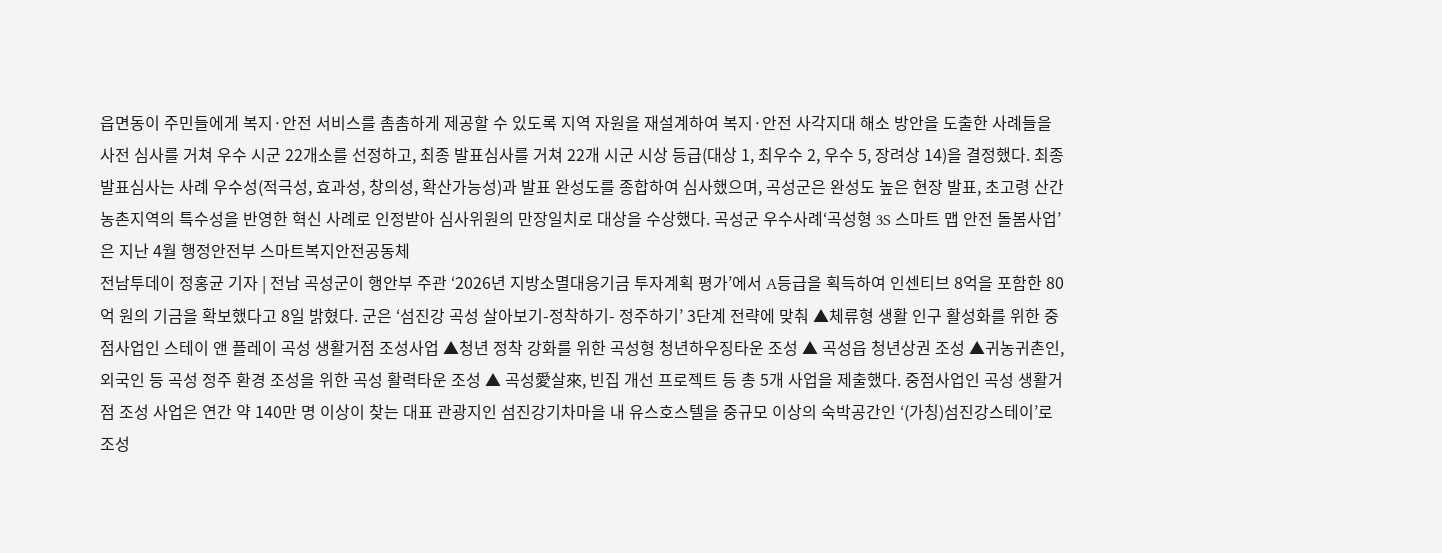읍면동이 주민들에게 복지·안전 서비스를 촘촘하게 제공할 수 있도록 지역 자원을 재설계하여 복지·안전 사각지대 해소 방안을 도출한 사례들을 사전 심사를 거쳐 우수 시군 22개소를 선정하고, 최종 발표심사를 거쳐 22개 시군 시상 등급(대상 1, 최우수 2, 우수 5, 장려상 14)을 결정했다. 최종 발표심사는 사례 우수성(적극성, 효과성, 창의성, 확산가능성)과 발표 완성도를 종합하여 심사했으며, 곡성군은 완성도 높은 현장 발표, 초고령 산간 농촌지역의 특수성을 반영한 혁신 사례로 인정받아 심사위원의 만장일치로 대상을 수상했다. 곡성군 우수사례‘곡성형 3S 스마트 맵 안전 돌봄사업’은 지난 4월 행정안전부 스마트복지안전공동체
전남투데이 정홍균 기자 | 전남 곡성군이 행안부 주관 ‘2026년 지방소멸대응기금 투자계획 평가’에서 A등급을 획득하여 인센티브 8억을 포함한 80억 원의 기금을 확보했다고 8일 밝혔다. 군은 ‘섬진강 곡성 살아보기-정착하기- 정주하기’ 3단계 전략에 맞춰 ▲체류형 생활 인구 활성화를 위한 중점사업인 스테이 앤 플레이 곡성 생활거점 조성사업 ▲청년 정착 강화를 위한 곡성형 청년하우징타운 조성 ▲ 곡성읍 청년상권 조성 ▲귀농귀촌인, 외국인 등 곡성 정주 환경 조성을 위한 곡성 활력타운 조성 ▲ 곡성愛살來, 빈집 개선 프로젝트 등 총 5개 사업을 제출했다. 중점사업인 곡성 생활거점 조성 사업은 연간 약 140만 명 이상이 찾는 대표 관광지인 섬진강기차마을 내 유스호스텔을 중규모 이상의 숙박공간인 ‘(가칭)섬진강스테이’로 조성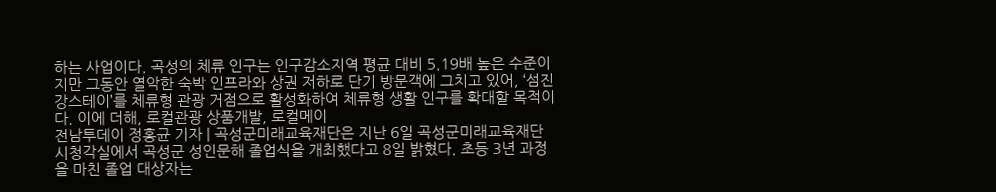하는 사업이다. 곡성의 체류 인구는 인구감소지역 평균 대비 5.19배 높은 수준이지만 그동안 열악한 숙박 인프라와 상권 저하로 단기 방문객에 그치고 있어, ‘섬진강스테이’를 체류형 관광 거점으로 활성화하여 체류형 생활 인구를 확대할 목적이다. 이에 더해, 로컬관광 상품개발, 로컬메이
전남투데이 정홍균 기자 | 곡성군미래교육재단은 지난 6일 곡성군미래교육재단 시청각실에서 곡성군 성인문해 졸업식을 개최했다고 8일 밝혔다. 초등 3년 과정을 마친 졸업 대상자는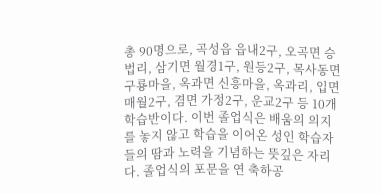총 90명으로, 곡성읍 읍내2구, 오곡면 승법리, 삼기면 월경1구, 원등2구, 목사동면 구룡마을, 옥과면 신흥마을, 옥과리, 입면 매월2구, 겸면 가정2구, 운교2구 등 10개 학습반이다. 이번 졸업식은 배움의 의지를 놓지 않고 학습을 이어온 성인 학습자들의 땀과 노력을 기념하는 뜻깊은 자리다. 졸업식의 포문을 연 축하공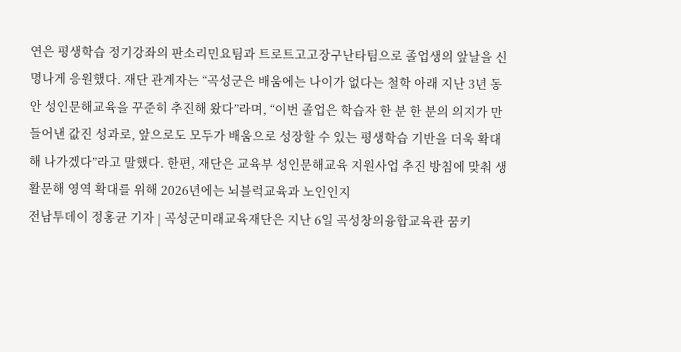연은 평생학습 정기강좌의 판소리민요팀과 트로트고고장구난타팀으로 졸업생의 앞날을 신명나게 응원했다. 재단 관계자는 “곡성군은 배움에는 나이가 없다는 철학 아래 지난 3년 동안 성인문해교육을 꾸준히 추진해 왔다”라며, “이번 졸업은 학습자 한 분 한 분의 의지가 만들어낸 값진 성과로, 앞으로도 모두가 배움으로 성장할 수 있는 평생학습 기반을 더욱 확대해 나가겠다”라고 말했다. 한편, 재단은 교육부 성인문해교육 지원사업 추진 방침에 맞춰 생활문해 영역 확대를 위해 2026년에는 뇌블럭교육과 노인인지
전남투데이 정홍균 기자 | 곡성군미래교육재단은 지난 6일 곡성창의융합교육관 꿈키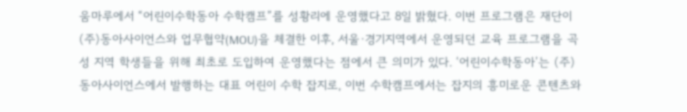움마루에서 “어린이수학동아 수학캠프”를 성황리에 운영했다고 8일 밝혔다. 이번 프로그램은 재단이 (주)동아사이언스와 업무협약(MOU)을 체결한 이후, 서울·경기지역에서 운영되던 교육 프로그램을 곡성 지역 학생들을 위해 최초로 도입하여 운영했다는 점에서 큰 의미가 있다. ‘어린이수학동아’는 (주)동아사이언스에서 발행하는 대표 어린이 수학 잡지로, 이번 수학캠프에서는 잡지의 흥미로운 콘텐츠와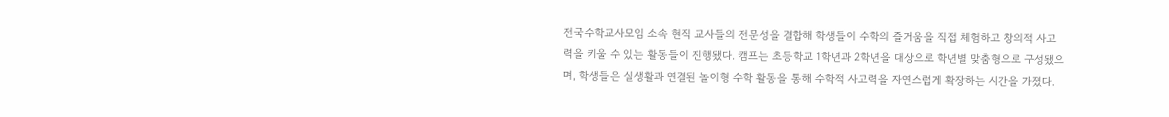전국수학교사모임 소속 현직 교사들의 전문성을 결합해 학생들이 수학의 즐거움을 직접 체험하고 창의적 사고력을 키울 수 있는 활동들이 진행됐다. 캠프는 초등학교 1학년과 2학년을 대상으로 학년별 맞춤형으로 구성됐으며, 학생들은 실생활과 연결된 놀이형 수학 활동을 통해 수학적 사고력을 자연스럽게 확장하는 시간을 가졌다.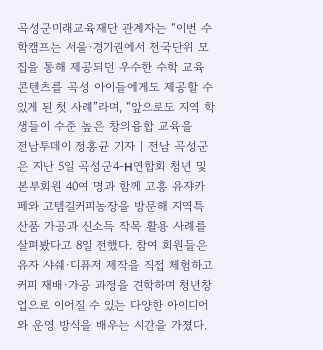곡성군미래교육재단 관계자는 “이번 수학캠프는 서울·경기권에서 전국단위 모집을 통해 제공되던 우수한 수학 교육 콘텐츠를 곡성 아이들에게도 제공할 수 있게 된 첫 사례”라며, “앞으로도 지역 학생들이 수준 높은 창의융합 교육을
전남투데이 정홍균 기자 | 전남 곡성군은 지난 5일 곡성군4-H연합회 청년 및 본부회원 40여 명과 함께 고흥 유쟈카페와 고템길커피농장을 방문해 지역특산품 가공과 신소득 작목 활용 사례를 살펴봤다고 8일 전했다. 참여 회원들은 유자 샤쉐·디퓨저 제작을 직접 체험하고 커피 재배·가공 과정을 견학하며 청년창업으로 이어질 수 있는 다양한 아이디어와 운영 방식을 배우는 시간을 가졌다.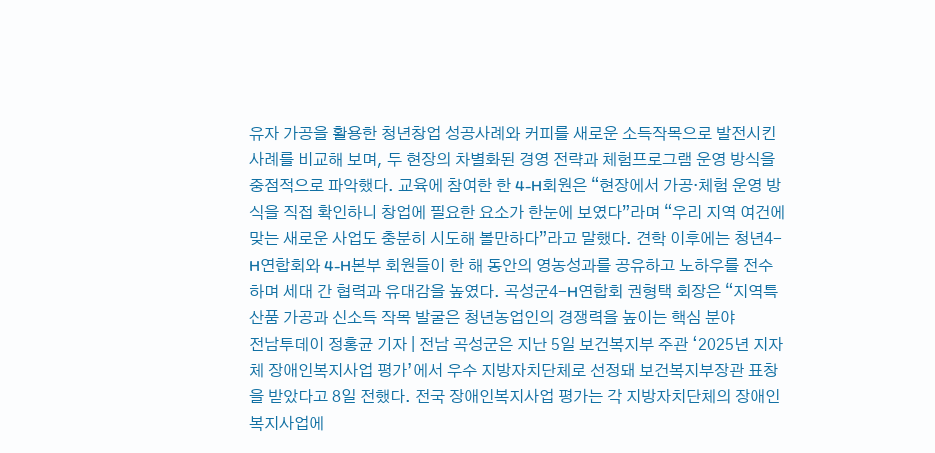유자 가공을 활용한 청년창업 성공사례와 커피를 새로운 소득작목으로 발전시킨 사례를 비교해 보며, 두 현장의 차별화된 경영 전략과 체험프로그램 운영 방식을 중점적으로 파악했다. 교육에 참여한 한 4-H회원은 “현장에서 가공·체험 운영 방식을 직접 확인하니 창업에 필요한 요소가 한눈에 보였다”라며 “우리 지역 여건에 맞는 새로운 사업도 충분히 시도해 볼만하다”라고 말했다. 견학 이후에는 청년4-H연합회와 4-H본부 회원들이 한 해 동안의 영농성과를 공유하고 노하우를 전수하며 세대 간 협력과 유대감을 높였다. 곡성군4-H연합회 권형택 회장은 “지역특산품 가공과 신소득 작목 발굴은 청년농업인의 경쟁력을 높이는 핵심 분야
전남투데이 정홍균 기자 | 전남 곡성군은 지난 5일 보건복지부 주관 ‘2025년 지자체 장애인복지사업 평가’에서 우수 지방자치단체로 선정돼 보건복지부장관 표창을 받았다고 8일 전했다. 전국 장애인복지사업 평가는 각 지방자치단체의 장애인복지사업에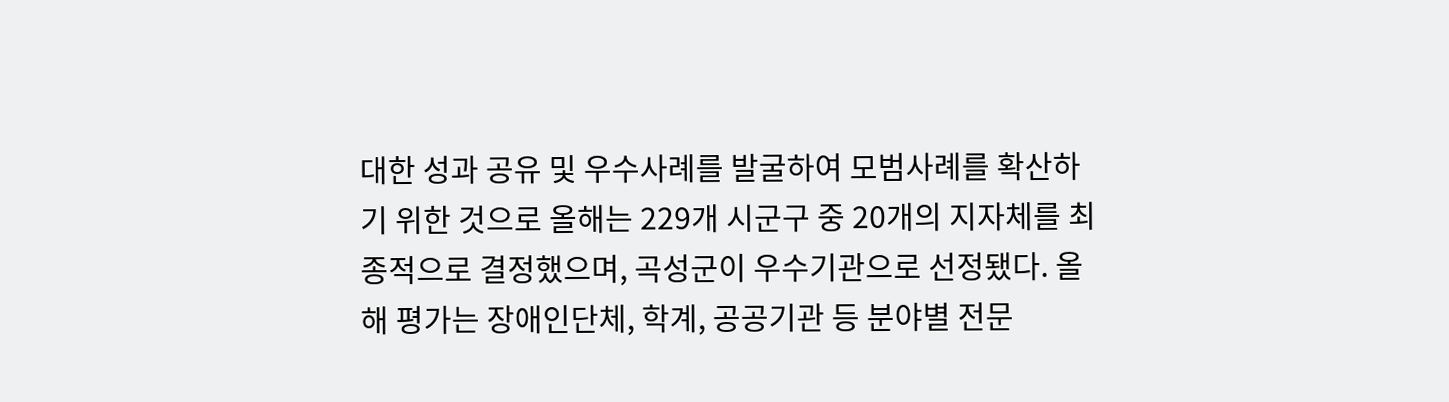대한 성과 공유 및 우수사례를 발굴하여 모범사례를 확산하기 위한 것으로 올해는 229개 시군구 중 20개의 지자체를 최종적으로 결정했으며, 곡성군이 우수기관으로 선정됐다. 올해 평가는 장애인단체, 학계, 공공기관 등 분야별 전문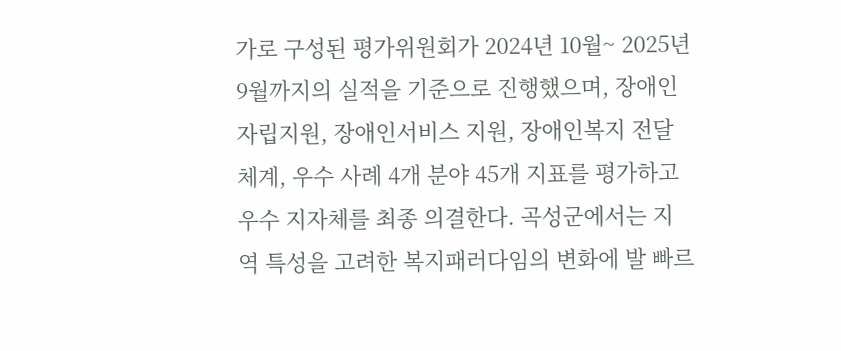가로 구성된 평가위원회가 2024년 10월~ 2025년 9월까지의 실적을 기준으로 진행했으며, 장애인 자립지원, 장애인서비스 지원, 장애인복지 전달체계, 우수 사례 4개 분야 45개 지표를 평가하고 우수 지자체를 최종 의결한다. 곡성군에서는 지역 특성을 고려한 복지패러다임의 변화에 발 빠르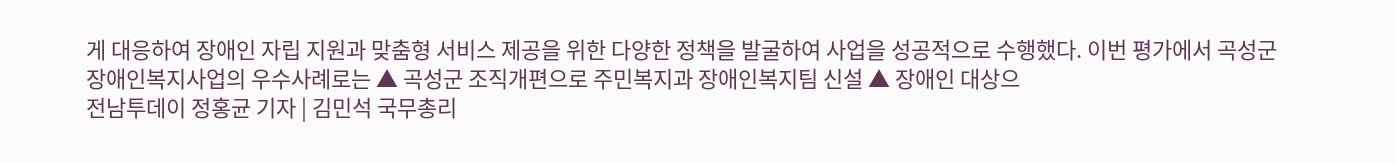게 대응하여 장애인 자립 지원과 맞춤형 서비스 제공을 위한 다양한 정책을 발굴하여 사업을 성공적으로 수행했다. 이번 평가에서 곡성군 장애인복지사업의 우수사례로는 ▲ 곡성군 조직개편으로 주민복지과 장애인복지팀 신설 ▲ 장애인 대상으
전남투데이 정홍균 기자 | 김민석 국무총리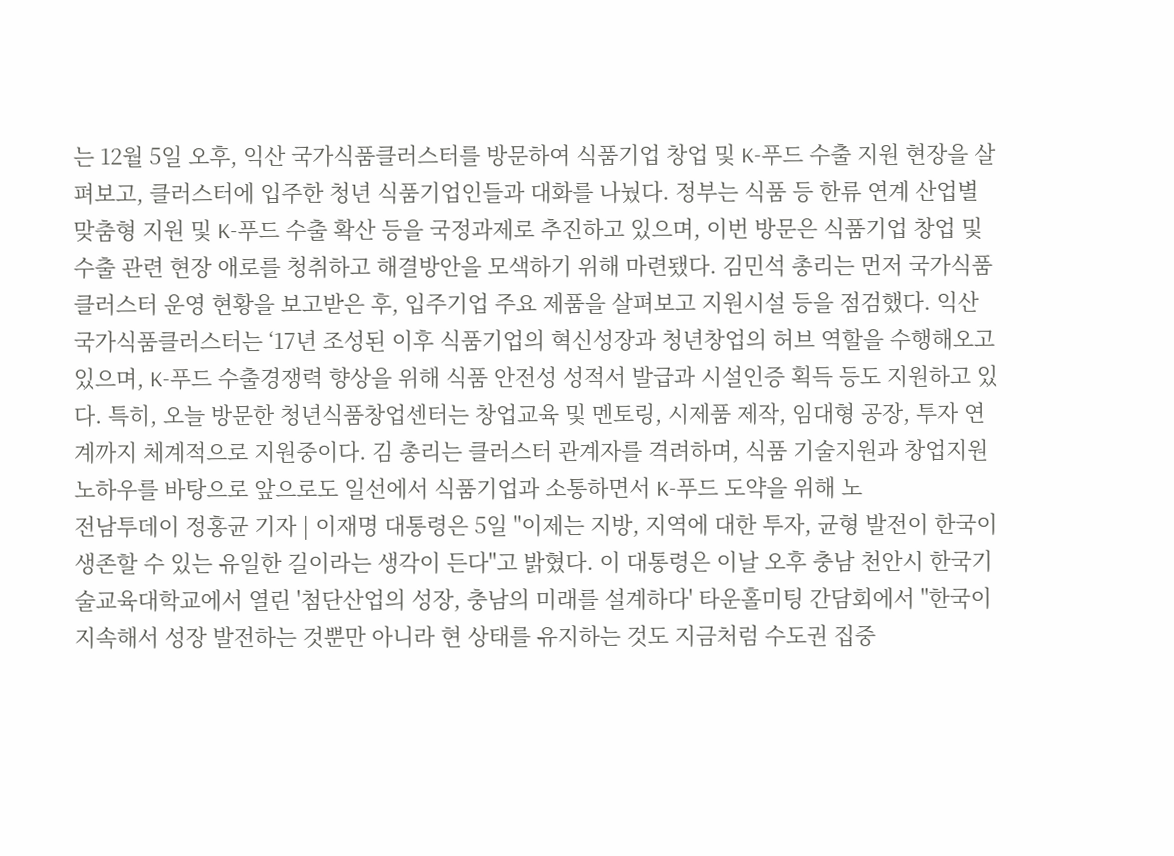는 12월 5일 오후, 익산 국가식품클러스터를 방문하여 식품기업 창업 및 K-푸드 수출 지원 현장을 살펴보고, 클러스터에 입주한 청년 식품기업인들과 대화를 나눴다. 정부는 식품 등 한류 연계 산업별 맞춤형 지원 및 K-푸드 수출 확산 등을 국정과제로 추진하고 있으며, 이번 방문은 식품기업 창업 및 수출 관련 현장 애로를 청취하고 해결방안을 모색하기 위해 마련됐다. 김민석 총리는 먼저 국가식품클러스터 운영 현황을 보고받은 후, 입주기업 주요 제품을 살펴보고 지원시설 등을 점검했다. 익산 국가식품클러스터는 ‘17년 조성된 이후 식품기업의 혁신성장과 청년창업의 허브 역할을 수행해오고 있으며, K-푸드 수출경쟁력 향상을 위해 식품 안전성 성적서 발급과 시설인증 획득 등도 지원하고 있다. 특히, 오늘 방문한 청년식품창업센터는 창업교육 및 멘토링, 시제품 제작, 임대형 공장, 투자 연계까지 체계적으로 지원중이다. 김 총리는 클러스터 관계자를 격려하며, 식품 기술지원과 창업지원 노하우를 바탕으로 앞으로도 일선에서 식품기업과 소통하면서 K-푸드 도약을 위해 노
전남투데이 정홍균 기자 | 이재명 대통령은 5일 "이제는 지방, 지역에 대한 투자, 균형 발전이 한국이 생존할 수 있는 유일한 길이라는 생각이 든다"고 밝혔다. 이 대통령은 이날 오후 충남 천안시 한국기술교육대학교에서 열린 '첨단산업의 성장, 충남의 미래를 설계하다' 타운홀미팅 간담회에서 "한국이 지속해서 성장 발전하는 것뿐만 아니라 현 상태를 유지하는 것도 지금처럼 수도권 집중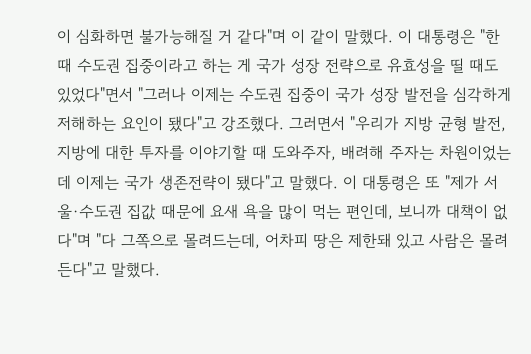이 심화하면 불가능해질 거 같다"며 이 같이 말했다. 이 대통령은 "한때 수도권 집중이라고 하는 게 국가 성장 전략으로 유효성을 띨 때도 있었다"면서 "그러나 이제는 수도권 집중이 국가 성장 발전을 심각하게 저해하는 요인이 됐다"고 강조했다. 그러면서 "우리가 지방 균형 발전, 지방에 대한 투자를 이야기할 때 도와주자, 배려해 주자는 차원이었는데 이제는 국가 생존전략이 됐다"고 말했다. 이 대통령은 또 "제가 서울·수도권 집값 때문에 요새 욕을 많이 먹는 편인데, 보니까 대책이 없다"며 "다 그쪽으로 몰려드는데, 어차피 땅은 제한돼 있고 사람은 몰려든다"고 말했다.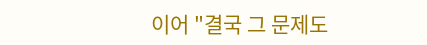이어 "결국 그 문제도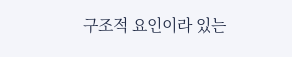구조적 요인이라 있는